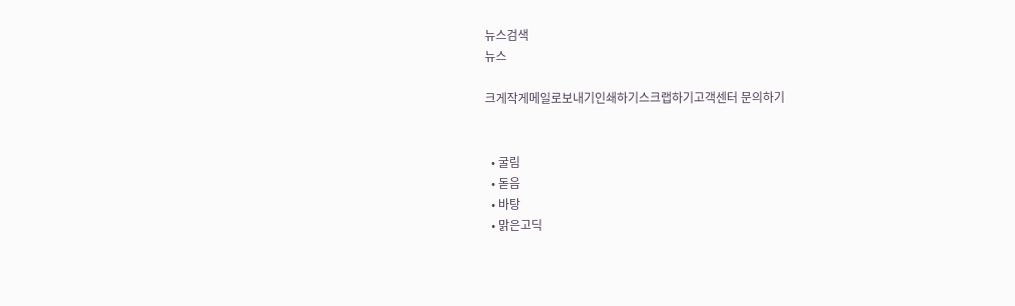뉴스검색
뉴스

크게작게메일로보내기인쇄하기스크랩하기고객센터 문의하기


  • 굴림
  • 돋음
  • 바탕
  • 맑은고딕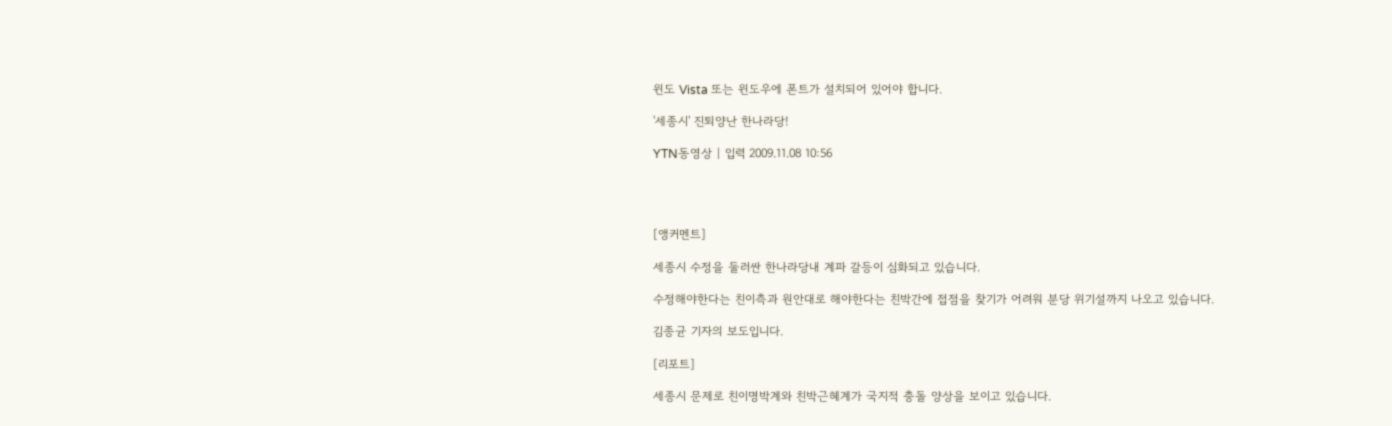윈도 Vista 또는 윈도우에 폰트가 설치되어 있어야 합니다.

'세종시' 진퇴양난 한나라당!

YTN동영상 | 입력 2009.11.08 10:56




[앵커멘트]

세종시 수정을 둘러싼 한나라당내 계파 갈등이 심화되고 있습니다.

수정해야한다는 친이측과 원안대로 해야한다는 친박간에 접점을 찾기가 어려워 분당 위기설까지 나오고 있습니다.

김종균 기자의 보도입니다.

[리포트]

세종시 문제로 친이명박계와 친박근혜계가 국지적 충돌 양상을 보이고 있습니다.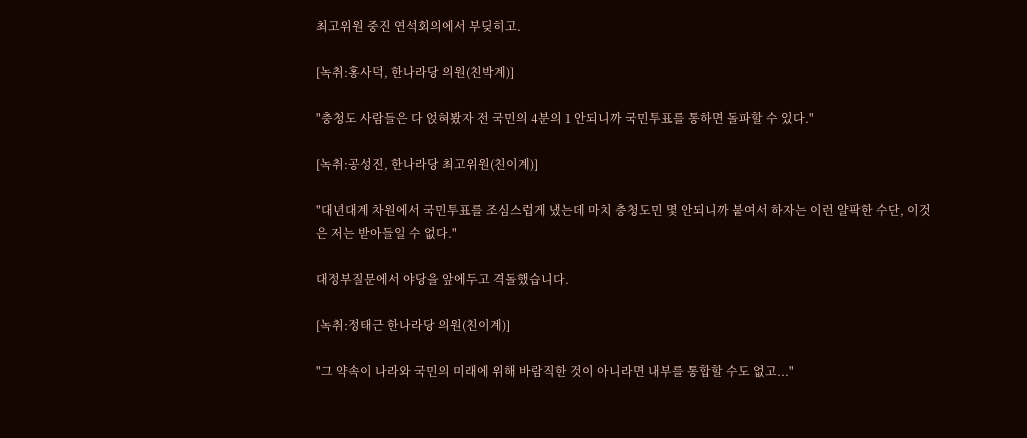최고위원 중진 연석회의에서 부딪히고.

[녹취:홍사덕, 한나라당 의원(친박계)]

"충청도 사람들은 다 얹혀봤자 전 국민의 4분의 1 안되니까 국민투표를 통하면 돌파할 수 있다."

[녹취:공성진, 한나라당 최고위원(친이계)]

"대년대계 차원에서 국민투표를 조심스럽게 냈는데 마치 충청도민 몇 안되니까 붙여서 하자는 이런 얄팍한 수단, 이것은 저는 받아들일 수 없다."

대정부질문에서 야당을 앞에두고 격돌했습니다.

[녹취:정태근 한나라당 의원(친이계)]

"그 약속이 나라와 국민의 미래에 위해 바람직한 것이 아니라면 내부를 통합할 수도 없고..."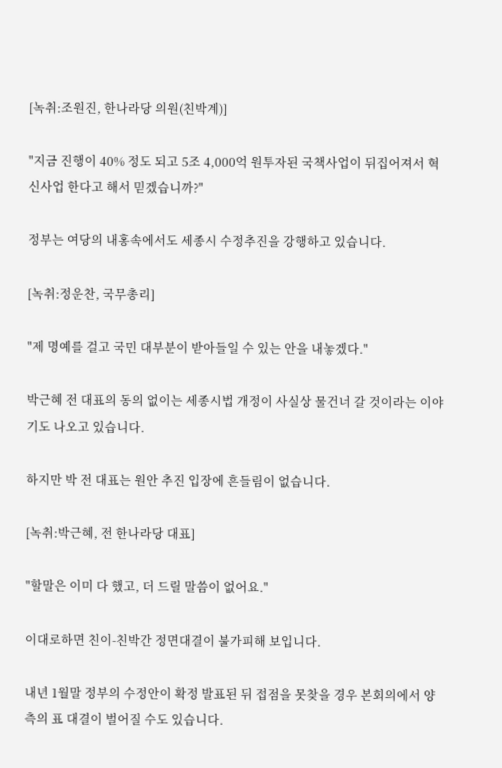[녹취:조원진, 한나라당 의원(친박계)]

"지금 진행이 40% 정도 되고 5조 4,000억 원투자된 국책사업이 뒤집어져서 혁신사업 한다고 해서 믿겠습니까?"

정부는 여당의 내홍속에서도 세종시 수정추진을 강행하고 있습니다.

[녹취:정운찬, 국무총리]

"제 명예를 걸고 국민 대부분이 받아들일 수 있는 안을 내놓겠다."

박근혜 전 대표의 동의 없이는 세종시법 개정이 사실상 물건너 갈 것이라는 이야기도 나오고 있습니다.

하지만 박 전 대표는 원안 추진 입장에 흔들림이 없습니다.

[녹취:박근혜, 전 한나라당 대표]

"할말은 이미 다 했고, 더 드릴 말씀이 없어요."

이대로하면 친이-친박간 정면대결이 불가피해 보입니다.

내년 1월말 정부의 수정안이 확정 발표된 뒤 접점을 못찾을 경우 본회의에서 양측의 표 대결이 벌어질 수도 있습니다.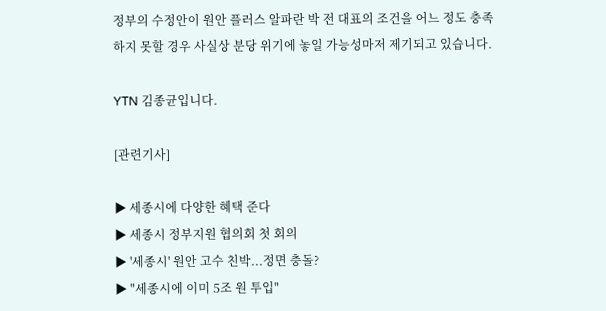정부의 수정안이 원안 플러스 알파란 박 전 대표의 조건을 어느 정도 충족하지 못할 경우 사실상 분당 위기에 놓일 가능성마저 제기되고 있습니다.

YTN 김종균입니다.

[관련기사]

▶ 세종시에 다양한 혜택 준다
▶ 세종시 정부지원 협의회 첫 회의
▶ '세종시' 원안 고수 친박...정면 충돌?
▶ "세종시에 이미 5조 원 투입"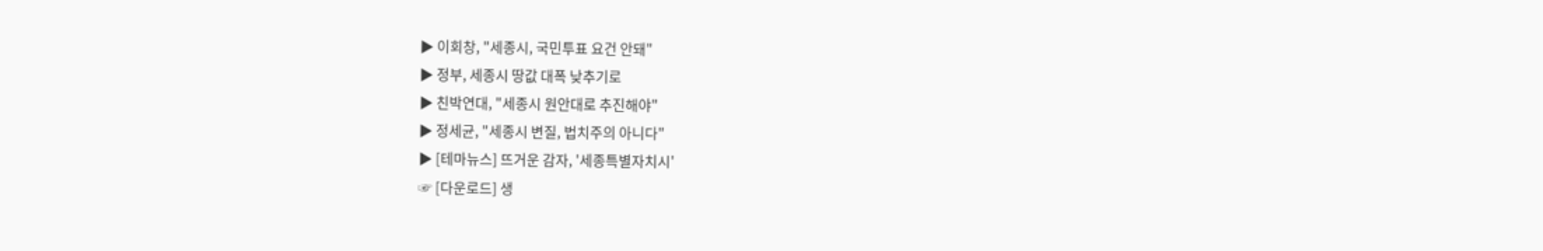▶ 이회창, "세종시, 국민투표 요건 안돼"
▶ 정부, 세종시 땅값 대폭 낮추기로
▶ 친박연대, "세종시 원안대로 추진해야"
▶ 정세균, "세종시 변질, 법치주의 아니다"
▶ [테마뉴스] 뜨거운 감자, '세종특별자치시'
☞ [다운로드] 생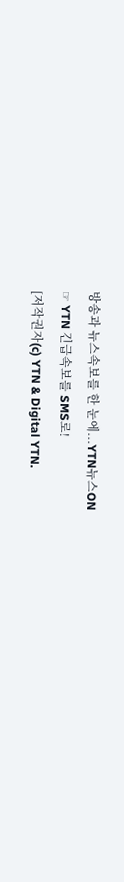방송과 뉴스속보를 한 눈에...YTN뉴스ON
☞ YTN 긴급속보를 SMS로!
[저작권자(c) YTN & Digital YTN.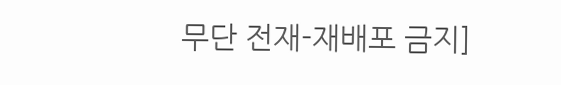무단 전재-재배포 금지]